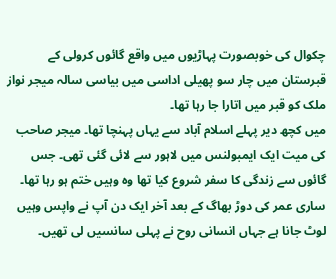چکوال کی خوبصورت پہاڑیوں میں واقع گائوں کرولی کے قبرستان میں چار سو پھیلی اداسی میں بیاسی سالہ میجر نواز ملک کو قبر میں اتارا جا رہا تھا۔
میں کچھ دیر پہلے اسلام آباد سے یہاں پہنچا تھا۔ میجر صاحب کی میت ایک ایمبولنس میں لاہور سے لائی گئی تھی۔ جس گائوں سے زندگی کا سفر شروع کیا تھا وہ وہیں ختم ہو رہا تھا۔ ساری عمر کی دوڑ بھاگ کے بعد آخر ایک دن آپ نے واپس وہیں لوٹ جانا ہے جہاں انسانی روح نے پہلی سانسیں لی تھیں۔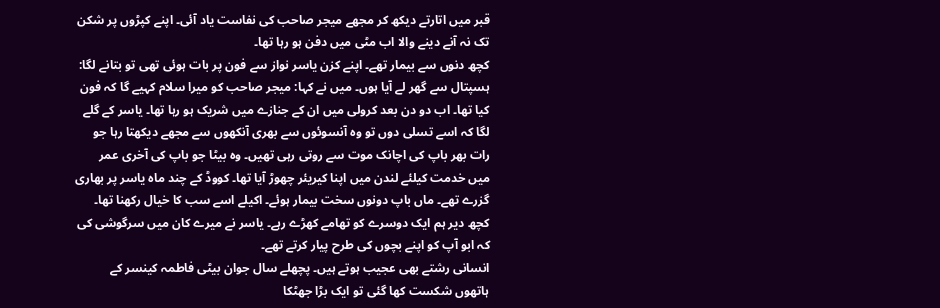قبر میں اتارتے دیکھ کر مجھے میجر صاحب کی نفاست یاد آئی۔ اپنے کپڑوں پر شکن تک نہ آنے دینے والا اب مٹی میں دفن ہو رہا تھا۔
کچھ دنوں سے بیمار تھے۔ اپنے کزن یاسر نواز سے فون پر بات ہوئی تھی تو بتانے لگا: ہسپتال سے گھر لے آیا ہوں۔ میں نے کہا: میجر صاحب کو میرا سلام کہیے گا کہ فون کیا تھا۔ اب دو دن بعد کرولی میں ان کے جنازے میں شریک ہو رہا تھا۔ یاسر کے گلے لگا کہ اسے تسلی دوں تو وہ آنسوئوں سے بھری آنکھوں سے مجھے دیکھتا رہا جو رات بھر باپ کی اچانک موت سے روتی رہی تھیں۔ وہ بیٹا جو باپ کی آخری عمر میں خدمت کیلئے لندن میں اپنا کیریئر چھوڑ آیا تھا۔ کووڈ کے چند ماہ یاسر پر بھاری گزرے تھے۔ ماں باپ دونوں سخت بیمار ہوئے۔ اکیلے اسے سب کا خیال رکھنا تھا۔ کچھ دیر ہم ایک دوسرے کو تھامے کھڑے رہے۔ یاسر نے میرے کان میں سرگوشی کی کہ ابو آپ کو اپنے بچوں کی طرح پیار کرتے تھے۔
انسانی رشتے بھی عجیب ہوتے ہیں۔ پچھلے سال جوان بیٹی فاطمہ کینسر کے ہاتھوں شکست کھا گئی تو ایک بڑا جھٹکا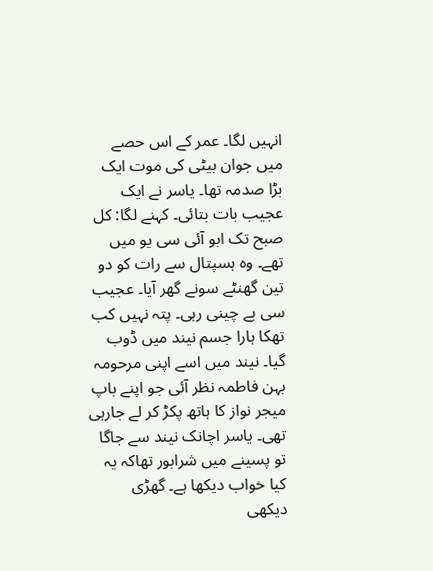انہیں لگا۔ عمر کے اس حصے میں جوان بیٹی کی موت ایک بڑا صدمہ تھا۔ یاسر نے ایک عجیب بات بتائی۔ کہنے لگا: کل صبح تک ابو آئی سی یو میں تھے۔ وہ ہسپتال سے رات کو دو تین گھنٹے سونے گھر آیا۔ عجیب سی بے چینی رہی۔ پتہ نہیں کب تھکا ہارا جسم نیند میں ڈوب گیا۔ نیند میں اسے اپنی مرحومہ بہن فاطمہ نظر آئی جو اپنے باپ میجر نواز کا ہاتھ پکڑ کر لے جارہی تھی۔ یاسر اچانک نیند سے جاگا تو پسینے میں شرابور تھاکہ یہ کیا خواب دیکھا ہے۔ گھڑی دیکھی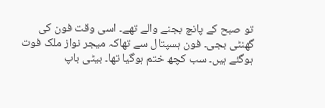تو صبح کے پانچ بجنے والے تھے۔ اسی وقت فون کی گھنٹی بجی۔ فون ہسپتال سے تھاکہ میجر نواز ملک فوت ہوگئے ہیں۔ سب کچھ ختم ہوگیا تھا۔ بیٹی باپ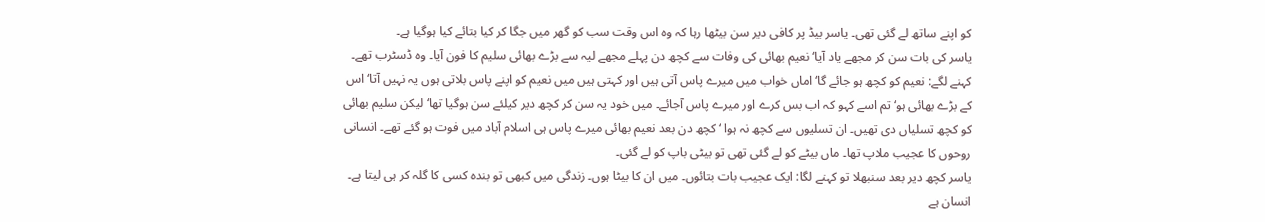کو اپنے ساتھ لے گئی تھی۔ یاسر بیڈ پر کافی دیر سن بیٹھا رہا کہ وہ اس وقت سب کو گھر میں جگا کر کیا بتائے کیا ہوگیا ہے۔
یاسر کی بات سن کر مجھے یاد آیا‘ نعیم بھائی کی وفات سے کچھ دن پہلے مجھے لیہ سے بڑے بھائی سلیم کا فون آیا۔ وہ ڈسٹرب تھے۔ کہنے لگے: نعیم کو کچھ ہو جائے گا‘ اماں خواب میں میرے پاس آتی ہیں اور کہتی ہیں میں نعیم کو اپنے پاس بلاتی ہوں یہ نہیں آتا‘ اس کے بڑے بھائی ہو‘ تم اسے کہو کہ اب بس کرے اور میرے پاس آجائے۔ میں خود یہ سن کر کچھ دیر کیلئے سن ہوگیا تھا‘ لیکن سلیم بھائی کو کچھ تسلیاں دی تھیں۔ ان تسلیوں سے کچھ نہ ہوا ‘کچھ دن بعد نعیم بھائی میرے پاس ہی اسلام آباد میں فوت ہو گئے تھے۔ انسانی روحوں کا عجیب ملاپ تھا۔ ماں بیٹے کو لے گئی تھی تو بیٹی باپ کو لے گئی۔
یاسر کچھ دیر بعد سنبھلا تو کہنے لگا: ایک عجیب بات بتائوں۔ میں ان کا بیٹا ہوں۔ زندگی میں کبھی تو بندہ کسی کا گلہ کر ہی لیتا ہے۔ انسان ہے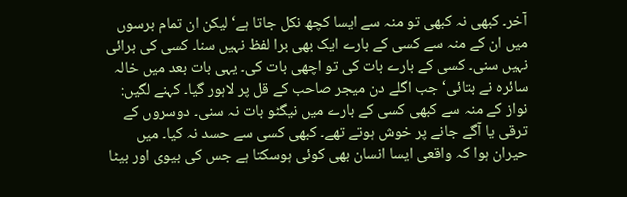آخر۔ کبھی نہ کبھی تو منہ سے ایسا کچھ نکل جاتا ہے‘ لیکن ان تمام برسوں میں ان کے منہ سے کسی کے بارے ایک بھی برا لفظ نہیں سنا۔ کسی کی برائی نہیں سنی۔ کسی کے بارے بات کی تو اچھی بات کی۔ یہی بات بعد میں خالہ سائرہ نے بتائی‘ جب اگلے دن میجر صاحب کے قل پر لاہور گیا۔ کہنے لگیں: نواز کے منہ سے کبھی کسی کے بارے میں نیگٹو بات نہ سنی۔ دوسروں کے ترقی یا آگے جانے پر خوش ہوتے تھے۔ کبھی کسی سے حسد نہ کیا۔ میں حیران ہوا کہ واقعی ایسا انسان بھی کوئی ہوسکتا ہے جس کی بیوی اور بیٹا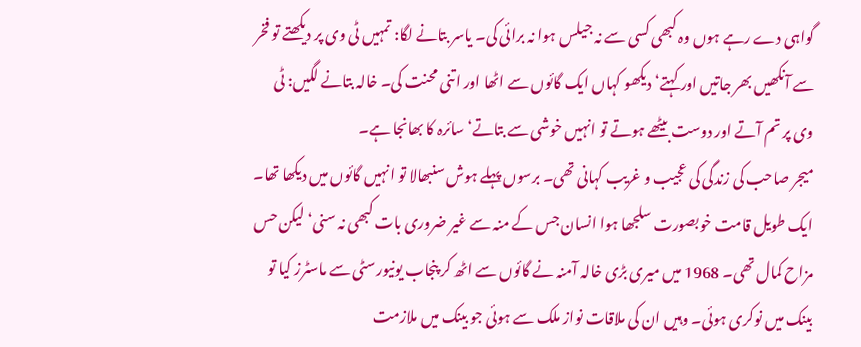گواہی دے رہے ہوں وہ کبھی کسی سے نہ جیلس ہوا نہ برائی کی۔ یاسر بتانے لگا: تمہیں ٹی وی پر دیکھتے تو فخر سے آنکھیں بھر جاتیں اور کہتے‘ دیکھو کہاں ایک گائوں سے اٹھا اور اتنی محنت کی۔ خالہ بتانے لگیں: ٹی وی پر تم آتے اور دوست بیٹھے ہوتے تو انہیں خوشی سے بتاتے‘ سائرہ کا بھانجا ہے۔
میجر صاحب کی زندگی کی عجیب و غریب کہانی تھی۔ برسوں پہلے ہوش سنبھالا تو انہیں گائوں میں دیکھا تھا۔ ایک طویل قامت خوبصورت سلجھا ہوا انسان جس کے منہ سے غیر ضروری بات کبھی نہ سنی‘ لیکن حس مزاح کمال تھی۔ 1968 میں میری بڑی خالہ آمنہ نے گائوں سے اٹھ کر پنجاب یونیورسٹی سے ماسٹرز کیا تو بینک میں نوکری ہوئی۔ وہیں ان کی ملاقات نواز ملک سے ہوئی جو بینک میں ملازمت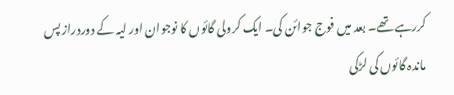کررہے تھے۔ بعد میں فوج جوائن کی۔ ایک کرولی گائوں کا نوجوان اور لیہ کے دوردراز پس ماندہ گائوں کی لڑکی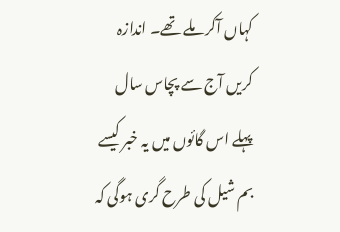کہاں آکر ملے تھے۔ اندازہ کریں آج سے پچاس سال پہلے اس گائوں میں یہ خبر کیسے بم شیل کی طرح گری ہوگی کہ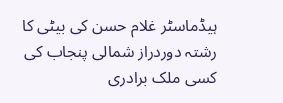ہیڈماسٹر غلام حسن کی بیٹی کا رشتہ دوردراز شمالی پنجاب کی کسی ملک برادری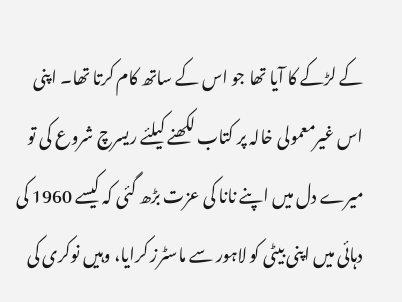کے لڑکے کا آیا تھا جو اس کے ساتھ کام کرتا تھا۔ اپنی اس غیرمعمولی خالہ پر کتاب لکھنے کیلئے ریسرچ شروع کی تو میرے دل میں اپنے نانا کی عزت بڑھ گئی کہ کیسے 1960 کی دہائی میں اپنی بیٹی کو لاہور سے ماسٹرز کرایا، وہیں نوکری کی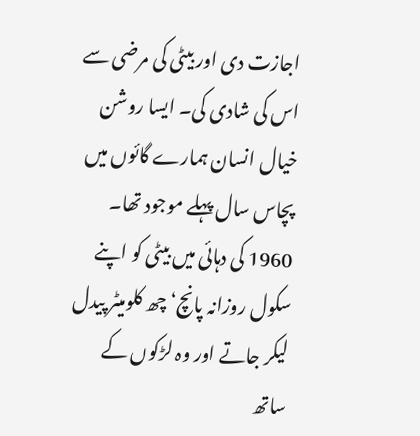اجازت دی اور بیٹی کی مرضی سے اس کی شادی کی۔ ایسا روشن خیال انسان ہمارے گائوں میں پچاس سال پہلے موجود تھا۔ 1960 کی دہائی میں بیٹی کو اپنے سکول روزانہ پانچ‘ چھ کلومیٹر پیدل لیکر جاتے اور وہ لڑکوں کے ساتھ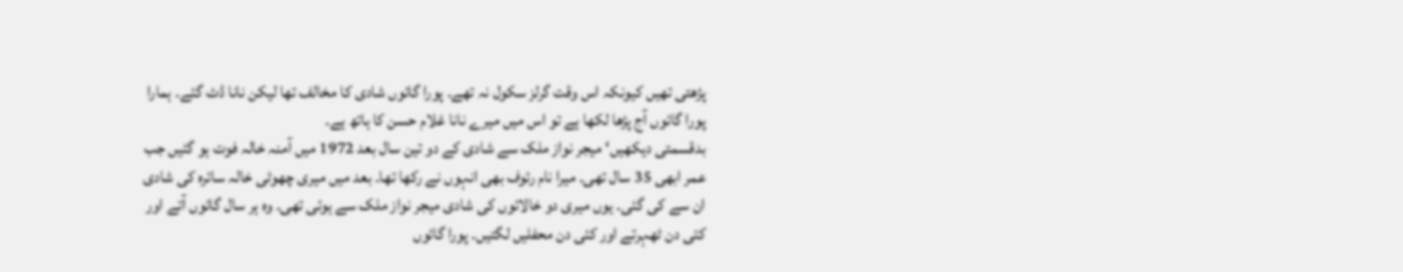پڑھتی تھیں کیونکہ اس وقت گرلز سکول نہ تھے۔ پورا گائوں شادی کا مخالف تھا لیکن نانا ڈٹ گئے۔ ہمارا پورا گائوں آج پڑھا لکھا ہے تو اس میں میرے نانا غلام حسن کا ہاتھ ہے۔
بدقسمتی دیکھیں‘ میجر نواز ملک سے شادی کے دو تین سال بعد 1972 میں آمنہ خالہ فوت ہو گئیں جب عمر ابھی 35 سال تھی۔ میرا نام رئوف بھی انہوں نے رکھا تھا۔ بعد میں میری چھوٹی خالہ سائرہ کی شادی ان سے کی گئی۔ یوں میری دو خالائوں کی شادی میجر نواز ملک سے ہوئی تھی۔ وہ ہر سال گائوں آتے اور کئی دن ٹھہرتے اور کئی دن محفلیں لگتیں۔ پورا گائوں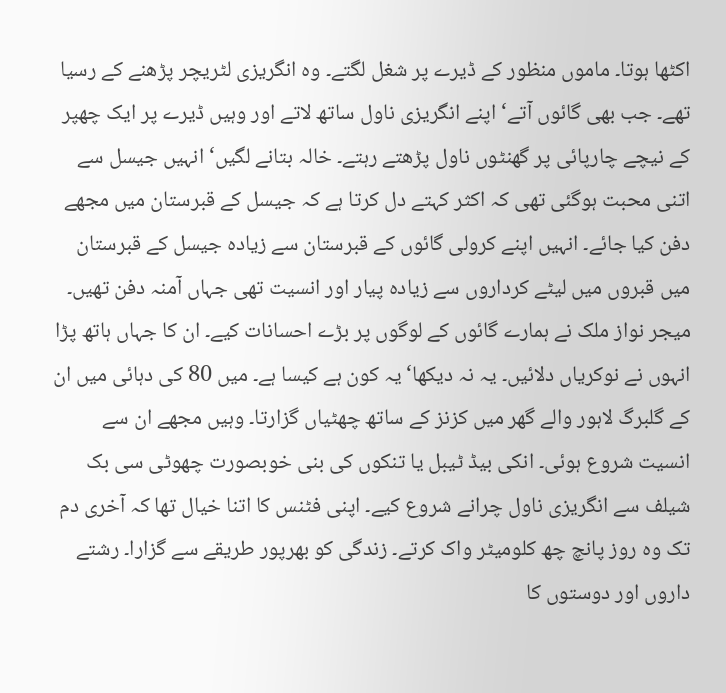اکٹھا ہوتا۔ ماموں منظور کے ڈیرے پر شغل لگتے۔ وہ انگریزی لٹریچر پڑھنے کے رسیا تھے۔ جب بھی گائوں آتے‘ اپنے انگریزی ناول ساتھ لاتے اور وہیں ڈیرے پر ایک چھپر کے نیچے چارپائی پر گھنٹوں ناول پڑھتے رہتے۔ خالہ بتانے لگیں‘ انہیں جیسل سے اتنی محبت ہوگئی تھی کہ اکثر کہتے دل کرتا ہے کہ جیسل کے قبرستان میں مجھے دفن کیا جائے۔ انہیں اپنے کرولی گائوں کے قبرستان سے زیادہ جیسل کے قبرستان میں قبروں میں لیٹے کرداروں سے زیادہ پیار اور انسیت تھی جہاں آمنہ دفن تھیں۔
میجر نواز ملک نے ہمارے گائوں کے لوگوں پر بڑے احسانات کیے۔ ان کا جہاں ہاتھ پڑا انہوں نے نوکریاں دلائیں۔ یہ نہ دیکھا‘ یہ کون ہے کیسا ہے۔ میں 80 کی دہائی میں ان کے گلبرگ لاہور والے گھر میں کزنز کے ساتھ چھٹیاں گزارتا۔ وہیں مجھے ان سے انسیت شروع ہوئی۔ انکی بیڈ ٹیبل یا تنکوں کی بنی خوبصورت چھوٹی سی بک شیلف سے انگریزی ناول چرانے شروع کیے۔ اپنی فٹنس کا اتنا خیال تھا کہ آخری دم تک وہ روز پانچ چھ کلومیٹر واک کرتے۔ زندگی کو بھرپور طریقے سے گزارا۔ رشتے داروں اور دوستوں کا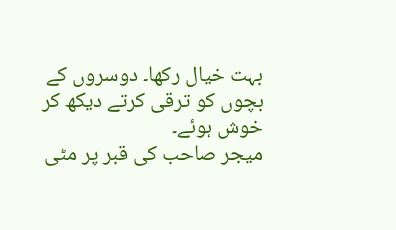بہت خیال رکھا۔ دوسروں کے بچوں کو ترقی کرتے دیکھ کر خوش ہوئے۔
میجر صاحب کی قبر پر مٹی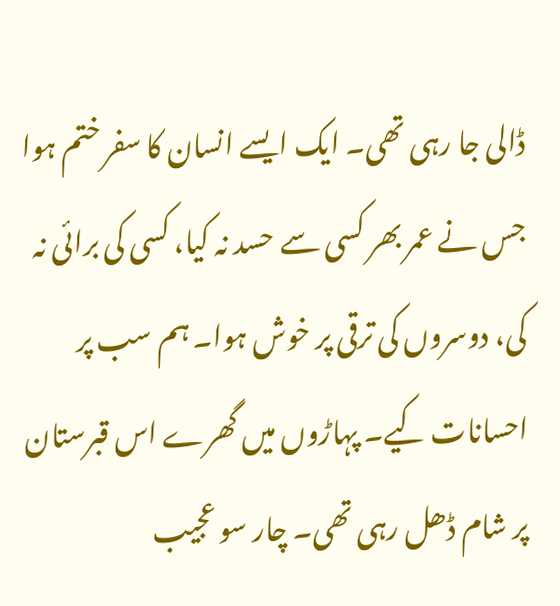ڈالی جا رہی تھی۔ ایک ایسے انسان کا سفر ختم ہوا جس نے عمر بھر کسی سے حسد نہ کیا، کسی کی برائی نہ کی، دوسروں کی ترقی پر خوش ہوا۔ ہم سب پر احسانات کیے۔ پہاڑوں میں گھرے اس قبرستان پر شام ڈھل رہی تھی۔ چار سو عجیب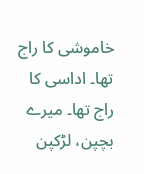خاموشی کا راج تھا۔ اداسی کا راج تھا۔ میرے بچپن، لڑکپن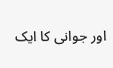اور جوانی کا ایک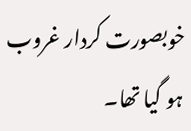خوبصورت کردار غروب ہو گیا تھا۔